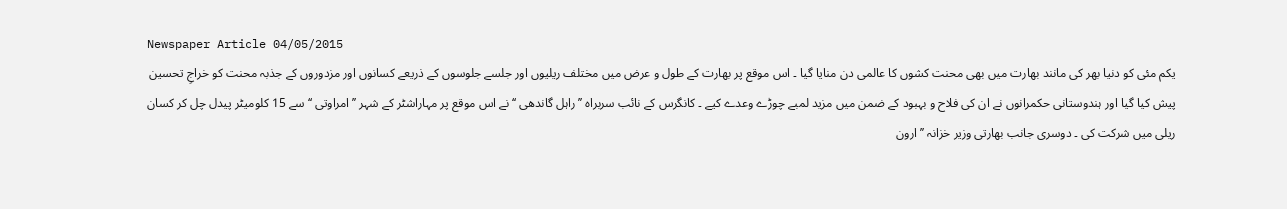Newspaper Article 04/05/2015
یکم مئی کو دنیا بھر کی مانند بھارت میں بھی محنت کشوں کا عالمی دن منایا گیا ۔ اس موقع پر بھارت کے طول و عرض میں مختلف ریلیوں اور جلسے جلوسوں کے ذریعے کسانوں اور مزدوروں کے جذبہ محنت کو خراجِ تحسین پیش کیا گیا اور ہندوستانی حکمرانوں نے ان کی فلاح و بہبود کے ضمن میں مزید لمبے چوڑے وعدے کیے ۔ کانگرس کے نائب سربراہ ’’ راہل گاندھی ‘‘ نے اس موقع پر مہاراشٹر کے شہر ’’ امراوتی ‘‘سے 15 کلومیٹر پیدل چل کر کسان ریلی میں شرکت کی ۔ دوسری جانب بھارتی وزیر خزانہ ’’ ارون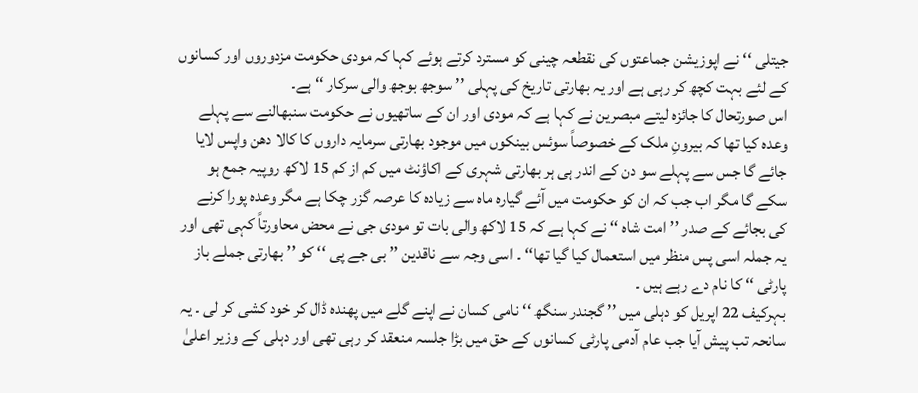جیتلی ‘‘ نے اپوزیشن جماعتوں کی نقطعہ چینی کو مسترد کرتے ہوئے کہا کہ مودی حکومت مزدوروں اور کسانوں کے لئے بہت کچھ کر رہی ہے اور یہ بھارتی تاریخ کی پہلی ’’ سوجھ بوجھ والی سرکار ‘‘ ہے۔
اس صورتحال کا جائزہ لیتے مبصرین نے کہا ہے کہ مودی اور ان کے ساتھیوں نے حکومت سنبھالنے سے پہلے وعدہ کیا تھا کہ بیرونِ ملک کے خصوصاً سوئس بینکوں میں موجود بھارتی سرمایہ داروں کا کالا دھن واپس لایا جائے گا جس سے پہلے سو دن کے اندر ہی ہر بھارتی شہری کے اکاؤنٹ میں کم از کم 15 لاکھ روپیہ جمع ہو سکے گا مگر اب جب کہ ان کو حکومت میں آئے گیارہ ماہ سے زیادہ کا عرصہ گزر چکا ہے مگر وعدہ پورا کرنے کی بجائے کے صدر ’’ امت شاہ ‘‘ نے کہا ہے کہ 15 لاکھ والی بات تو مودی جی نے محض محاورتاً کہی تھی اور یہ جملہ اسی پس منظر میں استعمال کیا گیا تھا‘‘ ۔ اسی وجہ سے ناقدین ’’ بی جے پی ‘‘ کو ’’ بھارتی جملے باز پارٹی ‘‘ کا نام دے رہے ہیں ۔
بہرکیف 22 اپریل کو دہلی میں ’’ گجندر سنگھ ‘‘ نامی کسان نے اپنے گلے میں پھندہ ڈال کر خود کشی کر لی ۔ یہ سانحہ تب پیش آیا جب عام آدمی پارٹی کسانوں کے حق میں بڑا جلسہ منعقد کر رہی تھی اور دہلی کے وزیر اعلیٰ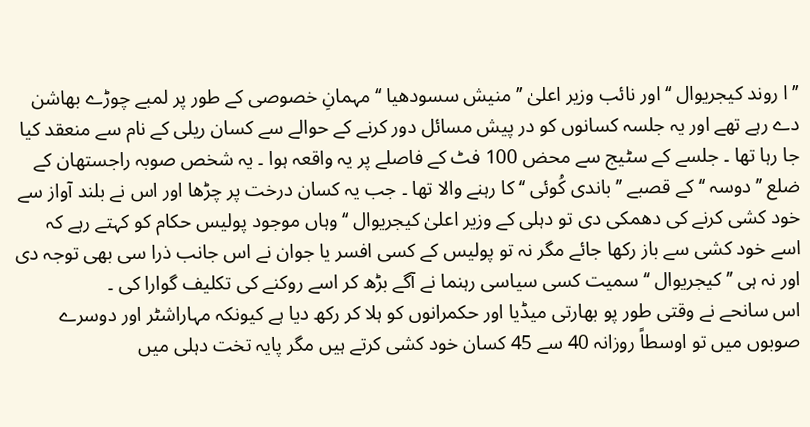’’ا روند کیجریوال ‘‘ اور نائب وزیر اعلیٰ ’’ منیش سسودھیا ‘‘ مہمانِ خصوصی کے طور پر لمبے چوڑے بھاشن دے رہے تھے اور یہ جلسہ کسانوں کو در پیش مسائل دور کرنے کے حوالے سے کسان ریلی کے نام سے منعقد کیا جا رہا تھا ۔ جلسے کے سٹیج سے محض 100 فٹ کے فاصلے پر یہ واقعہ ہوا ۔ یہ شخص صوبہ راجستھان کے ضلع ’’ دوسہ ‘‘ کے قصبے ’’ باندی کُوئی ‘‘ کا رہنے والا تھا ۔ جب یہ کسان درخت پر چڑھا اور اس نے بلند آواز سے خود کشی کرنے کی دھمکی دی تو دہلی کے وزیر اعلیٰ کیجریوال ‘‘ وہاں موجود پولیس حکام کو کہتے رہے کہ اسے خود کشی سے باز رکھا جائے مگر نہ تو پولیس کے کسی افسر یا جوان نے اس جانب ذرا سی بھی توجہ دی اور نہ ہی ’’ کیجریوال ‘‘سمیت کسی سیاسی رہنما نے آگے بڑھ کر اسے روکنے کی تکلیف گوارا کی ۔
اس سانحے نے وقتی طور پو بھارتی میڈیا اور حکمرانوں کو ہلا کر رکھ دیا ہے کیونکہ مہاراشٹر اور دوسرے صوبوں میں تو اوسطاً روزانہ 40 سے 45 کسان خود کشی کرتے ہیں مگر پایہ تخت دہلی میں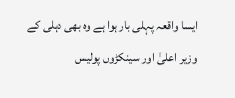ایسا واقعہ پہلی بار ہوا ہے وہ بھی دہلی کے وزیر اعلیٰ اور سینکڑوں پولیس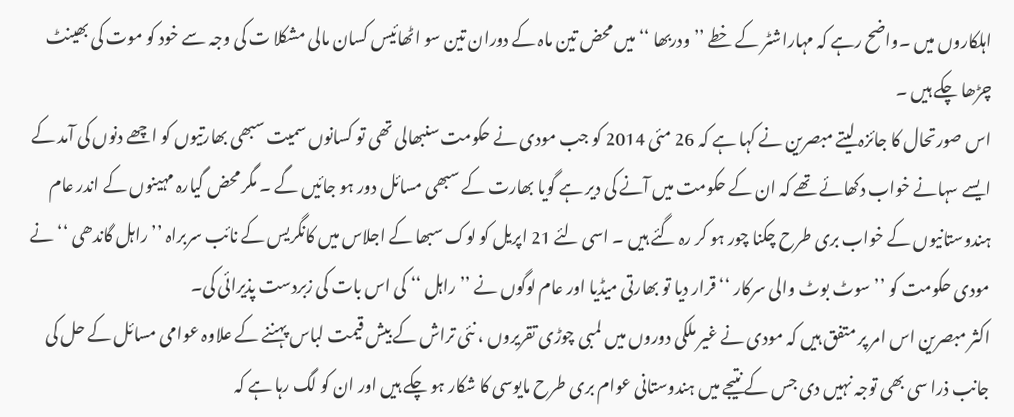اہلکاروں میں ۔واضح رہے کہ مہاراشٹر کے خطے ’’ ودربھا ‘‘میں محض تین ماہ کے دوران تین سو اٹھائیس کسان مالی مشکلا ت کی وجہ سے خود کو موت کی بھینٹ چڑھا چکے ہیں ۔
اس صورتحال کا جائزہ لیتے مبصرین نے کہا ہے کہ 26 مئی 2014 کو جب مودی نے حکومت سنبھالی تھی تو کسانوں سمیت سبھی بھارتیوں کو اچھے دنوں کی آمد کے ایسے سہانے خواب دکھائے تھے کہ ان کے حکومت میں آنے کی دیر ہے گویا بھارت کے سبھی مسائل دور ہو جائیں گے ۔ مگر محض گیارہ مہینوں کے اندر عام ہندوستانیوں کے خواب بری طرح چکنا چور ہو کر رہ گئے ہیں ۔ اسی لئے 21 اپریل کو لوک سبھا کے اجلاس میں کانگریس کے نائب سربراہ ’’ راہل گاندھی ‘‘ نے مودی حکومت کو ’’ سوٹ بوٹ والی سرکار ‘‘ قرار دیا تو بھارتی میڈیا اور عام لوگوں نے ’’ راہل ‘‘ کی اس بات کی زبردست پذیرائی کی۔
اکثر مبصرین اس امر پر متفق ہیں کہ مودی نے غیر ملکی دوروں میں لمبی چوڑی تقریروں ، نئی تراش کے بیش قیمت لباس پہننے کے علاوہ عوامی مسائل کے حل کی جانب ذرا سی بھی توجہ نہیں دی جس کے نتیجے میں ہندوستانی عوام بری طرح مایوسی کا شکار ہو چکے ہیں اور ان کو لگ رہا ہے کہ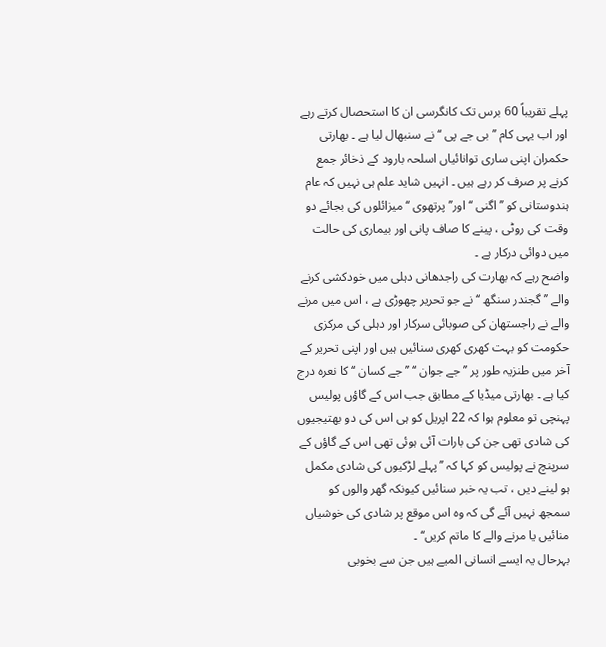پہلے تقریباً 60 برس تک کانگرسی ان کا استحصال کرتے رہے اور اب یہی کام ’’ بی جے پی ‘‘ نے سنبھال لیا ہے ۔ بھارتی حکمران اپنی ساری توانائیاں اسلحہ بارود کے ذخائر جمع کرنے پر صرف کر رہے ہیں ۔ انہیں شاید علم ہی نہیں کہ عام ہندوستانی کو ’’ اگنی ‘‘ اور’’ پرتھوی ‘‘میزائلوں کی بجائے دو وقت کی روٹی ، پینے کا صاف پانی اور بیماری کی حالت میں دوائی درکار ہے ۔
واضح رہے کہ بھارت کی راجدھانی دہلی میں خودکشی کرنے والے ’’ گجندر سنگھ ‘‘ نے جو تحریر چھوڑی ہے ، اس میں مرنے والے نے راجستھان کی صوبائی سرکار اور دہلی کی مرکزی حکومت کو بہت کھری کھری سنائیں ہیں اور اپنی تحریر کے آخر میں طنزیہ طور پر ’’ جے جوان ‘‘ ’’ جے کسان ‘‘ کا نعرہ درج کیا ہے ۔ بھارتی میڈیا کے مطابق جب اس کے گاؤں پولیس پہنچی تو معلوم ہوا کہ 22 اپریل کو ہی اس کی دو بھتیجیوں کی شادی تھی جن کی بارات آئی ہوئی تھی اس کے گاؤں کے سرپنچ نے پولیس کو کہا کہ ’’پہلے لڑکیوں کی شادی مکمل ہو لینے دیں ، تب یہ خبر سنائیں کیونکہ گھر والوں کو سمجھ نہیں آئے گی کہ وہ اس موقع پر شادی کی خوشیاں منائیں یا مرنے والے کا ماتم کریں‘‘ ۔
بہرحال یہ ایسے انسانی المیے ہیں جن سے بخوبی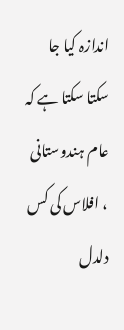اندازہ کیا جا سکتا سکتا ہے کہ عام ہندوستانی ، افلاس کی کس دلدل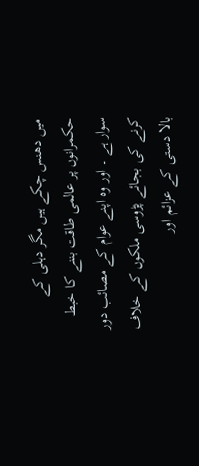میں دھنس چکے ہیں مگر دہلی کے حکمرانوں پر عالمی طاقت بننے کا خبط سوار ہے ۔ اور وہ اپنے عوام کے مصائب دور کرنے کی بجائے پڑوسی ملکوں کے خلاف بالا دستی کے عزائم اور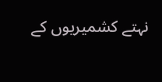نہتے کشمیریوں کے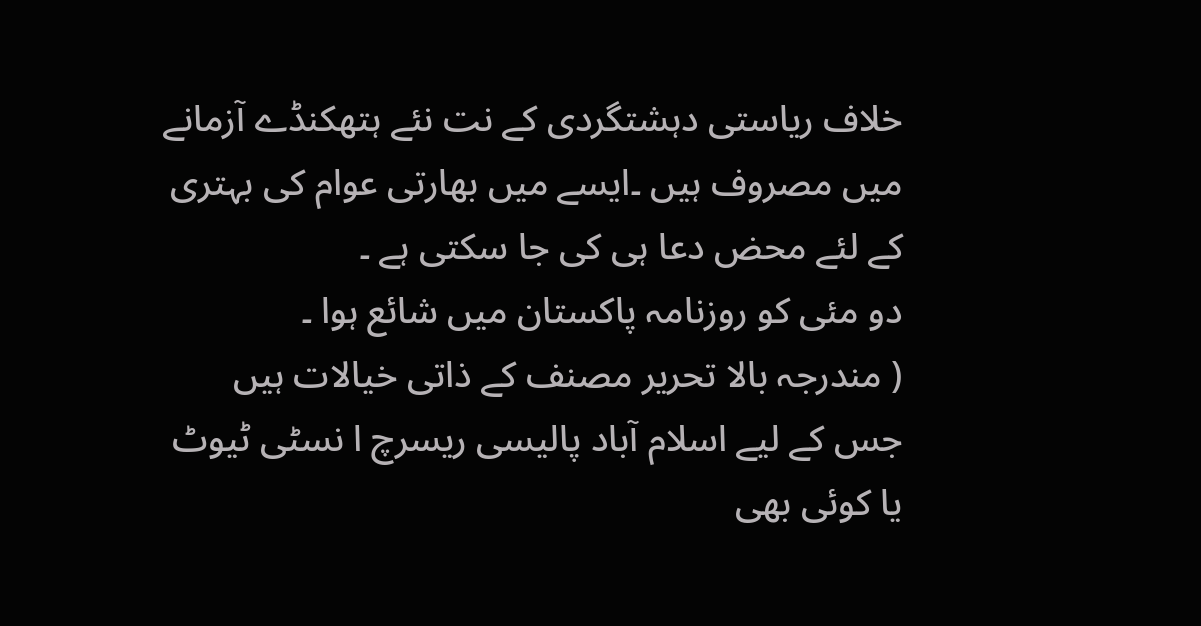خلاف ریاستی دہشتگردی کے نت نئے ہتھکنڈے آزمانے میں مصروف ہیں ۔ایسے میں بھارتی عوام کی بہتری کے لئے محض دعا ہی کی جا سکتی ہے ۔
دو مئی کو روزنامہ پاکستان میں شائع ہوا ۔
( مندرجہ بالا تحریر مصنف کے ذاتی خیالات ہیں جس کے لیے اسلام آباد پالیسی ریسرچ ا نسٹی ٹیوٹ یا کوئی بھی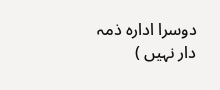دوسرا ادارہ ذمہ دار نہیں )